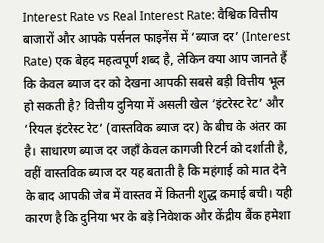Interest Rate vs Real Interest Rate: वैश्विक वित्तीय बाजारों और आपके पर्सनल फाइनेंस में ‘ब्याज दर’ (Interest Rate) एक बेहद महत्वपूर्ण शब्द है, लेकिन क्या आप जानते हैं कि केवल ब्याज दर को देखना आपकी सबसे बड़ी वित्तीय भूल हो सकती है? वित्तीय दुनिया में असली खेल ‘इंटरेस्ट रेट’ और ‘रियल इंटरेस्ट रेट’ (वास्तविक ब्याज दर) के बीच के अंतर का है। साधारण ब्याज दर जहाँ केवल कागजी रिटर्न को दर्शाती है, वहीं वास्तविक ब्याज दर यह बताती है कि महंगाई को मात देने के बाद आपकी जेब में वास्तव में कितनी शुद्ध कमाई बची। यही कारण है कि दुनिया भर के बड़े निवेशक और केंद्रीय बैंक हमेशा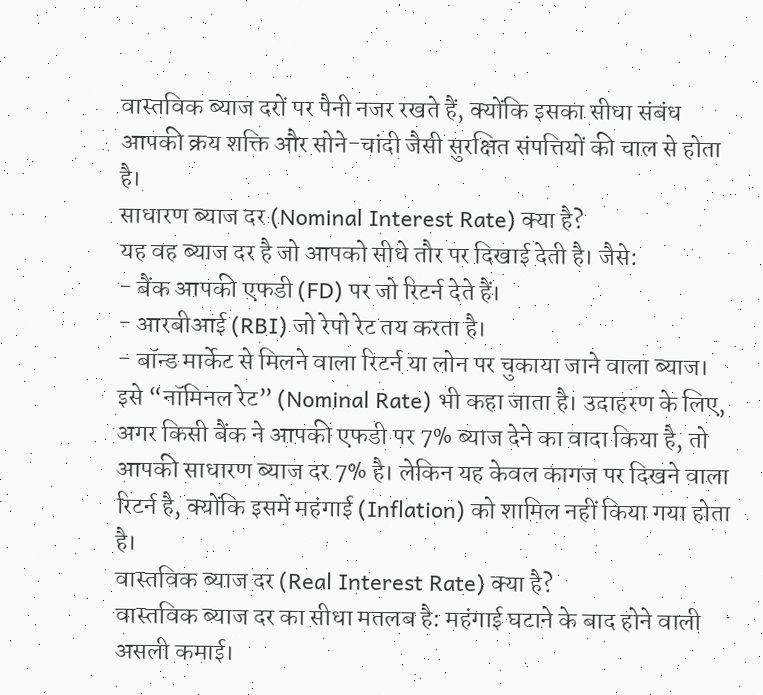वास्तविक ब्याज दरों पर पैनी नजर रखते हैं, क्योंकि इसका सीधा संबंध आपकी क्रय शक्ति और सोने-चांदी जैसी सुरक्षित संपत्तियों की चाल से होता है।
साधारण ब्याज दर (Nominal Interest Rate) क्या है?
यह वह ब्याज दर है जो आपको सीधे तौर पर दिखाई देती है। जैसे:
- बैंक आपकी एफडी (FD) पर जो रिटर्न देते हैं।
- आरबीआई (RBI) जो रेपो रेट तय करता है।
- बॉन्ड मार्केट से मिलने वाला रिटर्न या लोन पर चुकाया जाने वाला ब्याज।
इसे “नॉमिनल रेट” (Nominal Rate) भी कहा जाता है। उदाहरण के लिए, अगर किसी बैंक ने आपकी एफडी पर 7% ब्याज देने का वादा किया है, तो आपकी साधारण ब्याज दर 7% है। लेकिन यह केवल कागज पर दिखने वाला रिटर्न है, क्योंकि इसमें महंगाई (Inflation) को शामिल नहीं किया गया होता है।
वास्तविक ब्याज दर (Real Interest Rate) क्या है?
वास्तविक ब्याज दर का सीधा मतलब है: महंगाई घटाने के बाद होने वाली असली कमाई।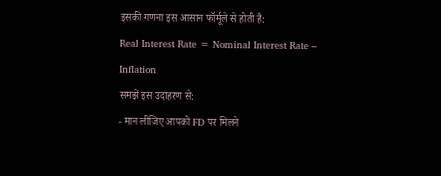इसकी गणना इस आसान फॉर्मूले से होती है:
Real Interest Rate = Nominal Interest Rate – Inflation
समझें इस उदाहरण से:
- मान लीजिए आपको FD पर मिलने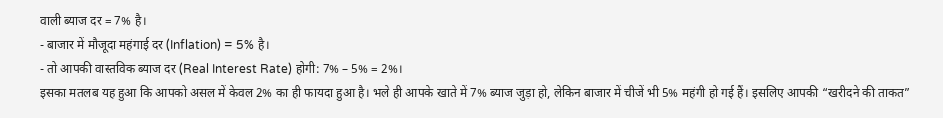वाली ब्याज दर = 7% है।
- बाजार में मौजूदा महंगाई दर (Inflation) = 5% है।
- तो आपकी वास्तविक ब्याज दर (Real Interest Rate) होगी: 7% – 5% = 2%।
इसका मतलब यह हुआ कि आपको असल में केवल 2% का ही फायदा हुआ है। भले ही आपके खाते में 7% ब्याज जुड़ा हो, लेकिन बाजार में चीजें भी 5% महंगी हो गई हैं। इसलिए आपकी “खरीदने की ताकत”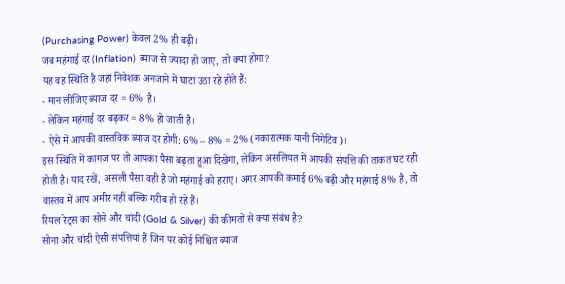(Purchasing Power) केवल 2% ही बढ़ी।
जब महंगाई दर (Inflation) ब्याज से ज्यादा हो जाए, तो क्या होगा?
यह वह स्थिति है जहां निवेशक अनजाने में घाटा उठा रहे होते हैं:
- मान लीजिए ब्याज दर = 6% है।
- लेकिन महंगाई दर बढ़कर = 8% हो जाती है।
- ऐसे में आपकी वास्तविक ब्याज दर होगी: 6% – 8% = 2% (नकारात्मक यानी निगेटिव)।
इस स्थिति में कागज पर तो आपका पैसा बढ़ता हुआ दिखेगा, लेकिन असलियत में आपकी संपत्ति की ताकत घट रही होती है। याद रखें, असली पैसा वही है जो महंगाई को हराए। अगर आपकी कमाई 6% बढ़ी और महंगाई 8% है, तो वास्तव में आप अमीर नहीं बल्कि गरीब हो रहे हैं।
रियल रेट्स का सोने और चांदी (Gold & Silver) की कीमतों से क्या संबंध है?
सोना और चांदी ऐसी संपत्तियां हैं जिन पर कोई निश्चित ब्याज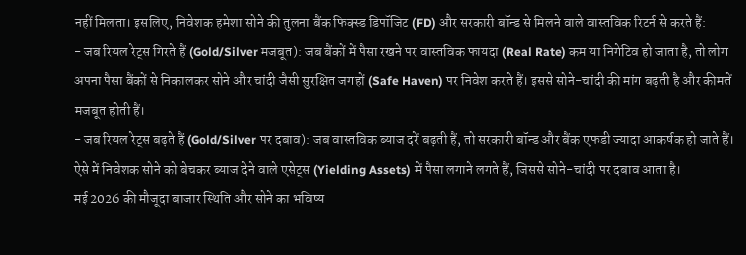नहीं मिलता। इसलिए, निवेशक हमेशा सोने की तुलना बैंक फिक्स्ड डिपॉजिट (FD) और सरकारी बॉन्ड से मिलने वाले वास्तविक रिटर्न से करते हैं:
- जब रियल रेट्स गिरते हैं (Gold/Silver मजबूत): जब बैंकों में पैसा रखने पर वास्तविक फायदा (Real Rate) कम या निगेटिव हो जाता है, तो लोग अपना पैसा बैंकों से निकालकर सोने और चांदी जैसी सुरक्षित जगहों (Safe Haven) पर निवेश करते हैं। इससे सोने-चांदी की मांग बढ़ती है और कीमतें मजबूत होती हैं।
- जब रियल रेट्स बढ़ते हैं (Gold/Silver पर दबाव): जब वास्तविक ब्याज दरें बढ़ती हैं, तो सरकारी बॉन्ड और बैंक एफडी ज्यादा आकर्षक हो जाते हैं। ऐसे में निवेशक सोने को बेचकर ब्याज देने वाले एसेट्स (Yielding Assets) में पैसा लगाने लगते हैं, जिससे सोने-चांदी पर दबाव आता है।
मई 2026 की मौजूदा बाजार स्थिति और सोने का भविष्य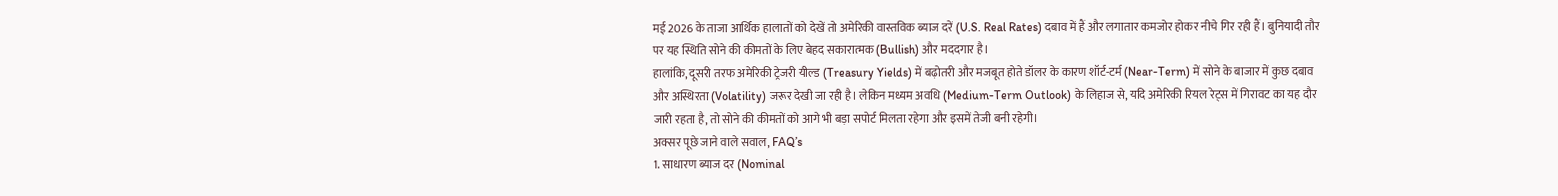मई 2026 के ताजा आर्थिक हालातों को देखें तो अमेरिकी वास्तविक ब्याज दरें (U.S. Real Rates) दबाव में हैं और लगातार कमजोर होकर नीचे गिर रही हैं। बुनियादी तौर पर यह स्थिति सोने की कीमतों के लिए बेहद सकारात्मक (Bullish) और मददगार है।
हालांकि, दूसरी तरफ अमेरिकी ट्रेजरी यील्ड (Treasury Yields) में बढ़ोतरी और मजबूत होते डॉलर के कारण शॉर्ट-टर्म (Near-Term) में सोने के बाजार में कुछ दबाव और अस्थिरता (Volatility) जरूर देखी जा रही है। लेकिन मध्यम अवधि (Medium-Term Outlook) के लिहाज से, यदि अमेरिकी रियल रेट्स में गिरावट का यह दौर जारी रहता है, तो सोने की कीमतों को आगे भी बड़ा सपोर्ट मिलता रहेगा और इसमें तेजी बनी रहेगी।
अक्सर पूछे जाने वाले सवाल, FAQ’s
1. साधारण ब्याज दर (Nominal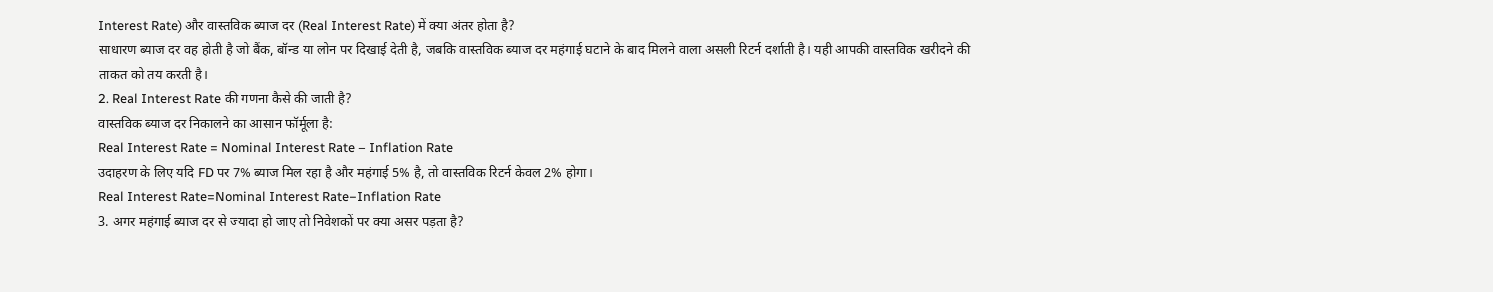Interest Rate) और वास्तविक ब्याज दर (Real Interest Rate) में क्या अंतर होता है?
साधारण ब्याज दर वह होती है जो बैंक, बॉन्ड या लोन पर दिखाई देती है, जबकि वास्तविक ब्याज दर महंगाई घटाने के बाद मिलने वाला असली रिटर्न दर्शाती है। यही आपकी वास्तविक खरीदने की ताकत को तय करती है।
2. Real Interest Rate की गणना कैसे की जाती है?
वास्तविक ब्याज दर निकालने का आसान फॉर्मूला है:
Real Interest Rate = Nominal Interest Rate – Inflation Rate
उदाहरण के लिए यदि FD पर 7% ब्याज मिल रहा है और महंगाई 5% है, तो वास्तविक रिटर्न केवल 2% होगा।
Real Interest Rate=Nominal Interest Rate−Inflation Rate
3. अगर महंगाई ब्याज दर से ज्यादा हो जाए तो निवेशकों पर क्या असर पड़ता है?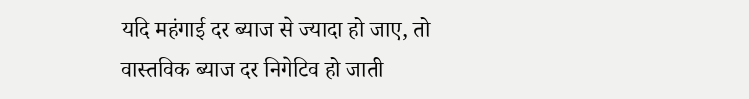यदि महंगाई दर ब्याज से ज्यादा हो जाए, तो वास्तविक ब्याज दर निगेटिव हो जाती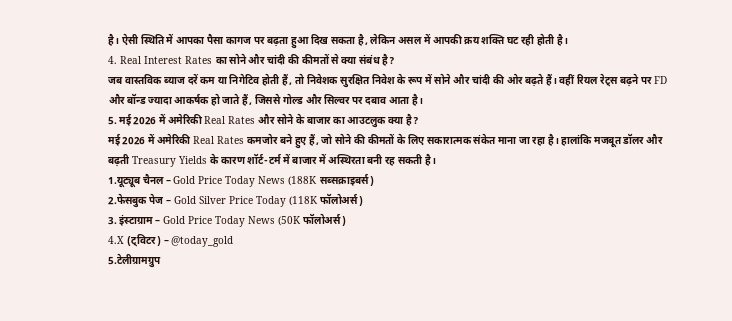है। ऐसी स्थिति में आपका पैसा कागज पर बढ़ता हुआ दिख सकता है, लेकिन असल में आपकी क्रय शक्ति घट रही होती है।
4. Real Interest Rates का सोने और चांदी की कीमतों से क्या संबंध है?
जब वास्तविक ब्याज दरें कम या निगेटिव होती हैं, तो निवेशक सुरक्षित निवेश के रूप में सोने और चांदी की ओर बढ़ते हैं। वहीं रियल रेट्स बढ़ने पर FD और बॉन्ड ज्यादा आकर्षक हो जाते हैं, जिससे गोल्ड और सिल्वर पर दबाव आता है।
5. मई 2026 में अमेरिकी Real Rates और सोने के बाजार का आउटलुक क्या है?
मई 2026 में अमेरिकी Real Rates कमजोर बने हुए हैं, जो सोने की कीमतों के लिए सकारात्मक संकेत माना जा रहा है। हालांकि मजबूत डॉलर और बढ़ती Treasury Yields के कारण शॉर्ट-टर्म में बाजार में अस्थिरता बनी रह सकती है।
1.यूट्यूब चैनल – Gold Price Today News (188K सब्सक्राइबर्स)
2.फेसबुक पेज – Gold Silver Price Today (118K फॉलोअर्स)
3. इंस्टाग्राम – Gold Price Today News (50K फॉलोअर्स)
4.X (ट्विटर) – @today_gold
5.टेलीग्रामग्रुप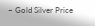– Gold Silver Price